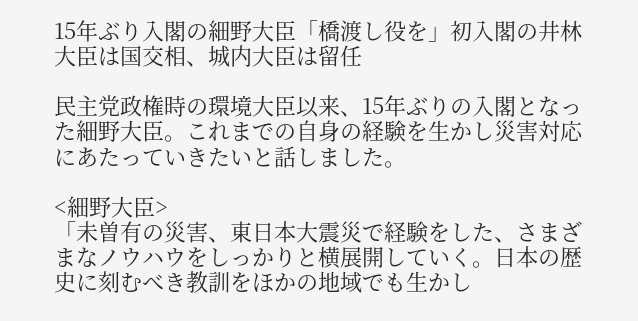15年ぶり入閣の細野大臣「橋渡し役を」初入閣の井林大臣は国交相、城内大臣は留任

民主党政権時の環境大臣以来、15年ぶりの入閣となった細野大臣。これまでの自身の経験を生かし災害対応にあたっていきたいと話しました。

<細野大臣>
「未曽有の災害、東日本大震災で経験をした、さまざまなノウハウをしっかりと横展開していく。日本の歴史に刻むべき教訓をほかの地域でも生かし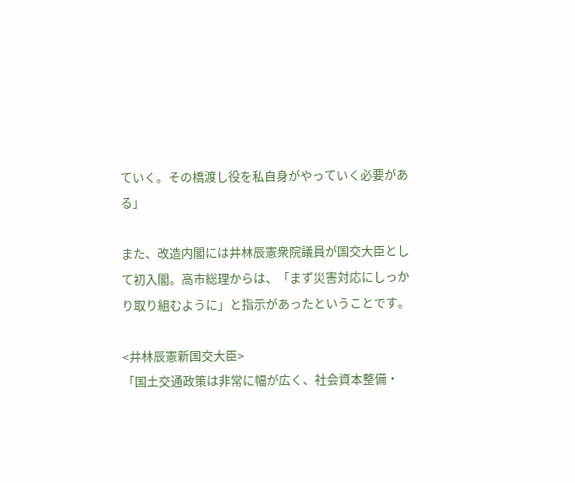ていく。その橋渡し役を私自身がやっていく必要がある」

また、改造内閣には井林辰憲衆院議員が国交大臣として初入閣。高市総理からは、「まず災害対応にしっかり取り組むように」と指示があったということです。

<井林辰憲新国交大臣>
「国土交通政策は非常に幅が広く、社会資本整備・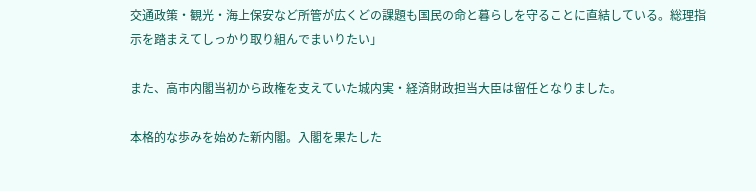交通政策・観光・海上保安など所管が広くどの課題も国民の命と暮らしを守ることに直結している。総理指示を踏まえてしっかり取り組んでまいりたい」

また、高市内閣当初から政権を支えていた城内実・経済財政担当大臣は留任となりました。

本格的な歩みを始めた新内閣。入閣を果たした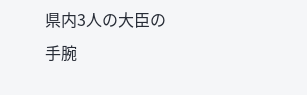県内3人の大臣の手腕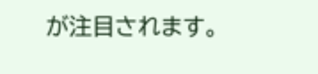が注目されます。